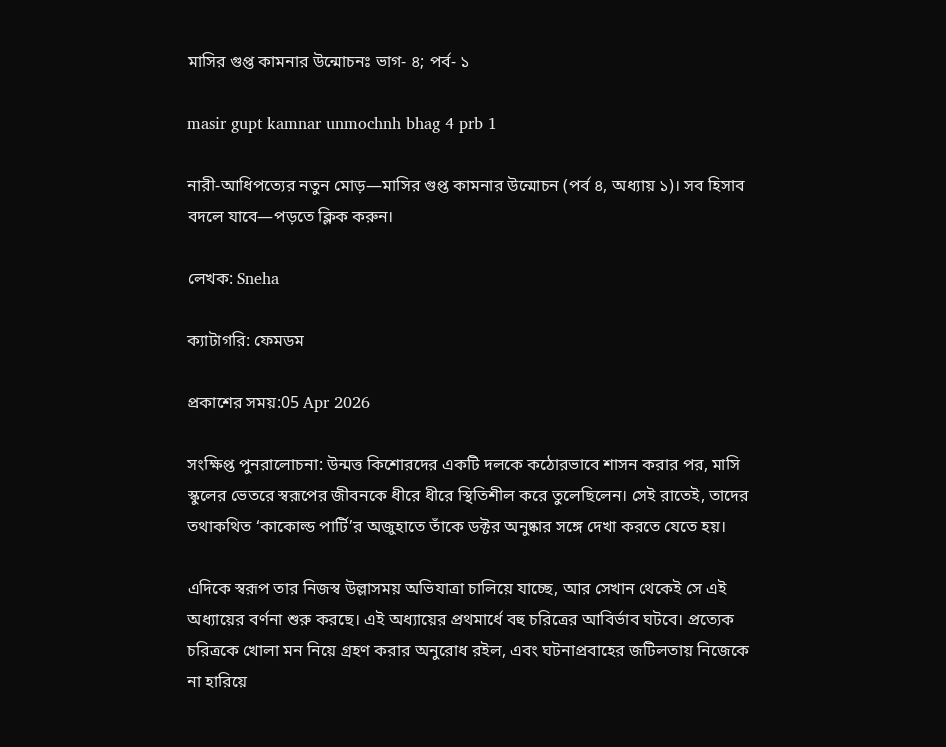মাসির গুপ্ত কামনার উন্মোচনঃ ভাগ- ৪; পর্ব- ১

masir gupt kamnar unmochnh bhag 4 prb 1

নারী-আধিপত্যের নতুন মোড়—মাসির গুপ্ত কামনার উন্মোচন (পর্ব ৪, অধ্যায় ১)। সব হিসাব বদলে যাবে—পড়তে ক্লিক করুন।

লেখক: Sneha

ক্যাটাগরি: ফেমডম

প্রকাশের সময়:05 Apr 2026

সংক্ষিপ্ত পুনরালোচনা: উন্মত্ত কিশোরদের একটি দলকে কঠোরভাবে শাসন করার পর, মাসি স্কুলের ভেতরে স্বরূপের জীবনকে ধীরে ধীরে স্থিতিশীল করে তুলেছিলেন। সেই রাতেই, তাদের তথাকথিত ‘কাকোল্ড পার্টি’র অজুহাতে তাঁকে ডক্টর অনুষ্কার সঙ্গে দেখা করতে যেতে হয়।

এদিকে স্বরূপ তার নিজস্ব উল্লাসময় অভিযাত্রা চালিয়ে যাচ্ছে, আর সেখান থেকেই সে এই অধ্যায়ের বর্ণনা শুরু করছে। এই অধ্যায়ের প্রথমার্ধে বহু চরিত্রের আবির্ভাব ঘটবে। প্রত্যেক চরিত্রকে খোলা মন নিয়ে গ্রহণ করার অনুরোধ রইল, এবং ঘটনাপ্রবাহের জটিলতায় নিজেকে না হারিয়ে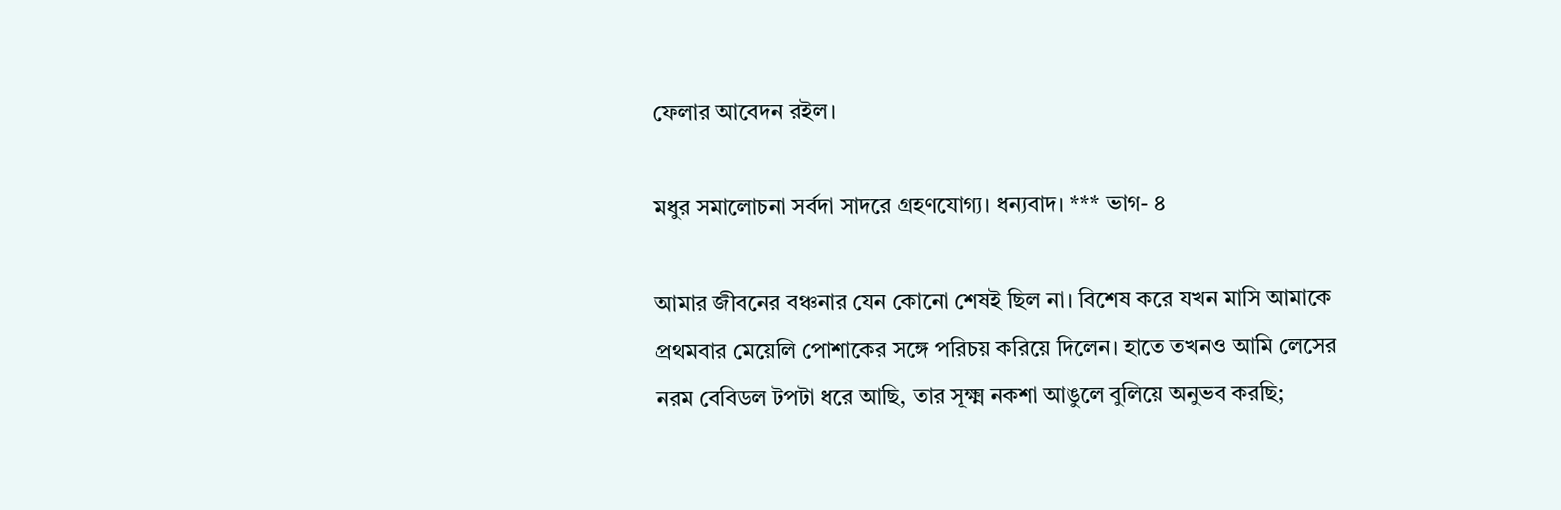ফেলার আবেদন রইল।

মধুর সমালোচনা সর্বদা সাদরে গ্রহণযোগ্য। ধন্যবাদ। *** ভাগ- ৪

আমার জীবনের বঞ্চনার যেন কোনো শেষই ছিল না। বিশেষ করে যখন মাসি আমাকে প্রথমবার মেয়েলি পোশাকের সঙ্গে পরিচয় করিয়ে দিলেন। হাতে তখনও আমি লেসের নরম বেবিডল টপটা ধরে আছি, তার সূক্ষ্ম নকশা আঙুলে বুলিয়ে অনুভব করছি;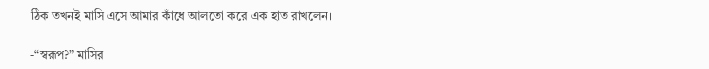ঠিক তখনই মাসি এসে আমার কাঁধে আলতো করে এক হাত রাখলেন।

-“স্বরূপ?” মাসির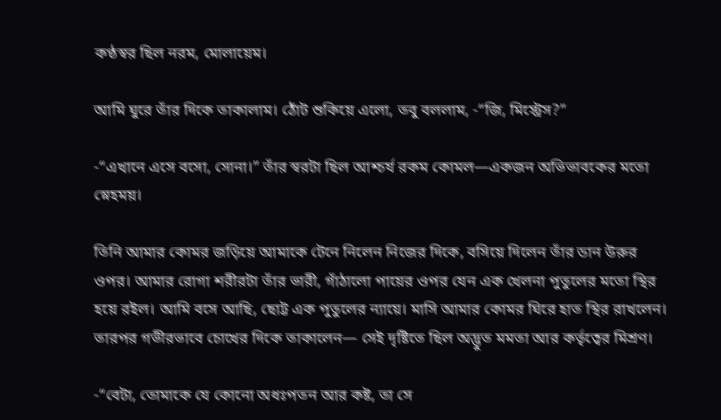কণ্ঠস্বর ছিল নরম, মোলায়েম।

আমি ঘুরে তাঁর দিকে তাকালাম। ঠোঁট শুকিয়ে এলো, তবু বললাম, -“জি, মিস্ট্রেস?”

-“এখানে এসে বসো, সোনা।” তাঁর স্বরটা ছিল আশ্চর্য রকম কোমল—একজন অভিভাবকের মতো স্নেহময়।

তিনি আমার কোমর জড়িয়ে আমাকে টেনে নিলেন নিজের দিকে, বসিয়ে দিলেন তাঁর ডান উরুর ওপর। আমার রোগা শরীরটা তাঁর ভারী, গাঁঠালো পায়ের ওপর যেন এক খেলনা পুতুলের মতো স্থির হয়ে রইল। আমি বসে আছি, ছোট্ট এক পুতুলের ন্যায়ে। মাসি আমার কোমর ঘিরে হাত স্থির রাখলেন। তারপর গভীরভাবে চোখের দিকে তাকালেন— সেই দৃষ্টিতে ছিল অদ্ভুত মমতা আর কর্তৃত্বের মিশ্রণ।

-“বেটা, তোমাকে যে কোনো অধঃপতন আর কষ্ট, তা সে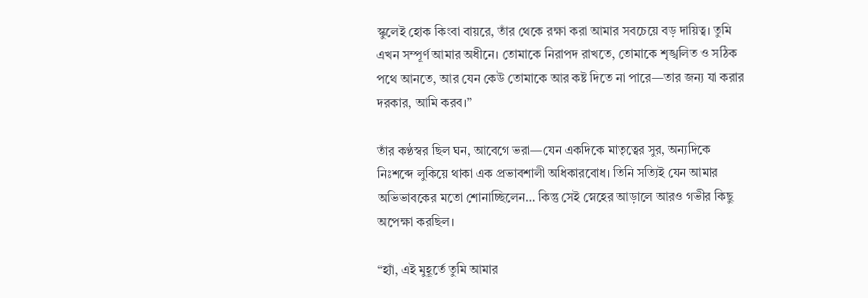স্কুলেই হোক কিংবা বায়রে, তাঁর থেকে রক্ষা করা আমার সবচেয়ে বড় দায়িত্ব। তুমি এখন সম্পূর্ণ আমার অধীনে। তোমাকে নিরাপদ রাখতে, তোমাকে শৃঙ্খলিত ও সঠিক পথে আনতে, আর যেন কেউ তোমাকে আর কষ্ট দিতে না পারে—তার জন্য যা করার দরকার, আমি করব।”

তাঁর কণ্ঠস্বর ছিল ঘন, আবেগে ভরা—যেন একদিকে মাতৃত্বের সুর, অন্যদিকে নিঃশব্দে লুকিয়ে থাকা এক প্রভাবশালী অধিকারবোধ। তিনি সত্যিই যেন আমার অভিভাবকের মতো শোনাচ্ছিলেন… কিন্তু সেই স্নেহের আড়ালে আরও গভীর কিছু অপেক্ষা করছিল।

“হ্যাঁ, এই মুহূর্তে তুমি আমার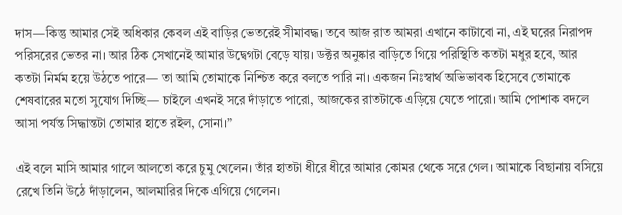দাস—কিন্তু আমার সেই অধিকার কেবল এই বাড়ির ভেতরেই সীমাবদ্ধ। তবে আজ রাত আমরা এখানে কাটাবো না, এই ঘরের নিরাপদ পরিসরের ভেতর না। আর ঠিক সেখানেই আমার উদ্বেগটা বেড়ে যায়। ডক্টর অনুষ্কার বাড়িতে গিয়ে পরিস্থিতি কতটা মধুর হবে, আর কতটা নির্মম হয়ে উঠতে পারে— তা আমি তোমাকে নিশ্চিত করে বলতে পারি না। একজন নিঃস্বার্থ অভিভাবক হিসেবে তোমাকে শেষবারের মতো সুযোগ দিচ্ছি— চাইলে এখনই সরে দাঁড়াতে পারো, আজকের রাতটাকে এড়িয়ে যেতে পারো। আমি পোশাক বদলে আসা পর্যন্ত সিদ্ধান্তটা তোমার হাতে রইল, সোনা।”

এই বলে মাসি আমার গালে আলতো করে চুমু খেলেন। তাঁর হাতটা ধীরে ধীরে আমার কোমর থেকে সরে গেল। আমাকে বিছানায় বসিয়ে রেখে তিনি উঠে দাঁড়ালেন, আলমারির দিকে এগিয়ে গেলেন।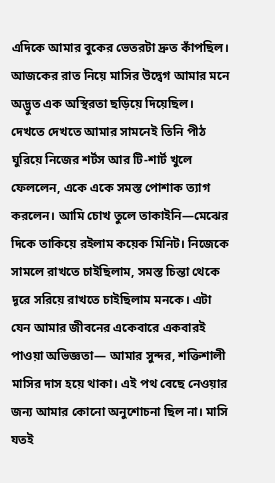এদিকে আমার বুকের ভেতরটা দ্রুত কাঁপছিল। আজকের রাত নিয়ে মাসির উদ্বেগ আমার মনে অদ্ভুত এক অস্থিরতা ছড়িয়ে দিয়েছিল। দেখতে দেখতে আমার সামনেই তিনি পীঠ ঘুরিয়ে নিজের শর্টস আর টি-শার্ট খুলে ফেললেন, একে একে সমস্ত পোশাক ত্যাগ করলেন। আমি চোখ তুলে তাকাইনি—মেঝের দিকে তাকিয়ে রইলাম কয়েক মিনিট। নিজেকে সামলে রাখতে চাইছিলাম, সমস্ত চিন্তা থেকে দূরে সরিয়ে রাখতে চাইছিলাম মনকে। এটা যেন আমার জীবনের একেবারে একবারই পাওয়া অভিজ্ঞতা— আমার সুন্দর, শক্তিশালী মাসির দাস হয়ে থাকা। এই পথ বেছে নেওয়ার জন্য আমার কোনো অনুশোচনা ছিল না। মাসি যতই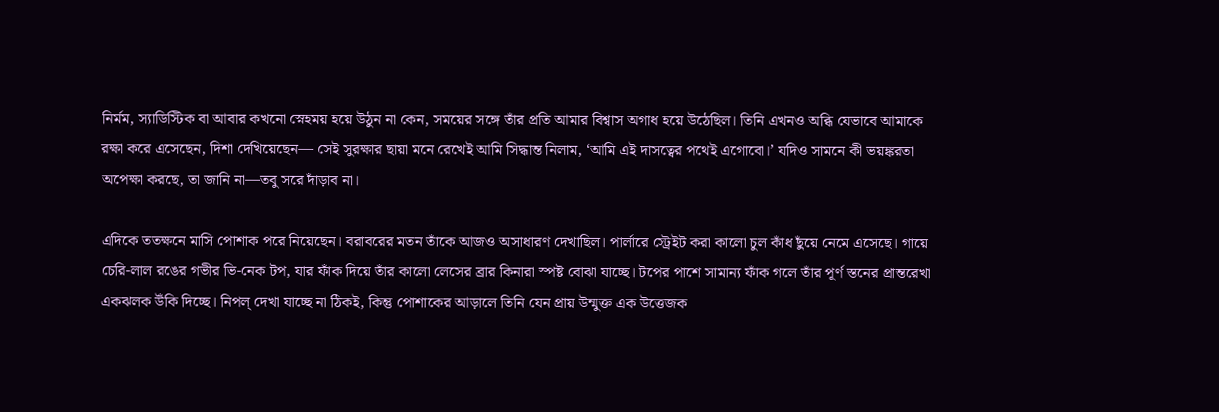নির্মম, স্যাডিস্টিক বা আবার কখনো স্নেহময় হয়ে উঠুন না কেন, সময়ের সঙ্গে তাঁর প্রতি আমার বিশ্বাস অগাধ হয়ে উঠেছিল। তিনি এখনও অব্ধি যেভাবে আমাকে রক্ষা করে এসেছেন, দিশা দেখিয়েছেন— সেই সুরক্ষার ছায়া মনে রেখেই আমি সিদ্ধান্ত নিলাম, ‘আমি এই দাসত্বের পথেই এগোবো।’ যদিও সামনে কী ভয়ঙ্করতা অপেক্ষা করছে, তা জানি না—তবু সরে দাঁড়াব না।

এদিকে ততক্ষনে মাসি পোশাক পরে নিয়েছেন। বরাবরের মতন তাঁকে আজও অসাধারণ দেখাছিল। পার্লারে স্ট্রেইট করা কালো চুল কাঁধ ছুঁয়ে নেমে এসেছে। গায়ে চেরি-লাল রঙের গভীর ভি-নেক টপ, যার ফাঁক দিয়ে তাঁর কালো লেসের ব্রার কিনারা স্পষ্ট বোঝা যাচ্ছে। টপের পাশে সামান্য ফাঁক গলে তাঁর পূর্ণ স্তনের প্রান্তরেখা একঝলক উঁকি দিচ্ছে। নিপল্‌ দেখা যাচ্ছে না ঠিকই, কিন্তু পোশাকের আড়ালে তিনি যেন প্রায় উন্মুক্ত এক উত্তেজক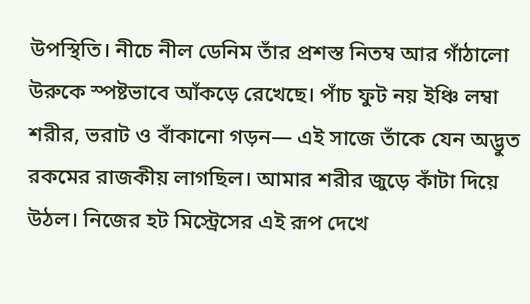উপস্থিতি। নীচে নীল ডেনিম তাঁর প্রশস্ত নিতম্ব আর গাঁঠালো উরুকে স্পষ্টভাবে আঁকড়ে রেখেছে। পাঁচ ফুট নয় ইঞ্চি লম্বা শরীর, ভরাট ও বাঁকানো গড়ন— এই সাজে তাঁকে যেন অদ্ভুত রকমের রাজকীয় লাগছিল। আমার শরীর জুড়ে কাঁটা দিয়ে উঠল। নিজের হট মিস্ট্রেসের এই রূপ দেখে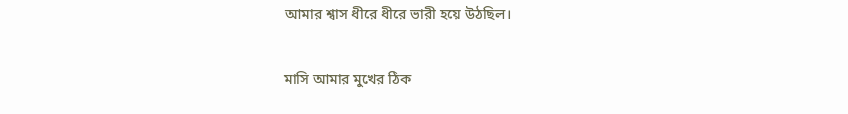আমার শ্বাস ধীরে ধীরে ভারী হয়ে উঠছিল।

মাসি আমার মুখের ঠিক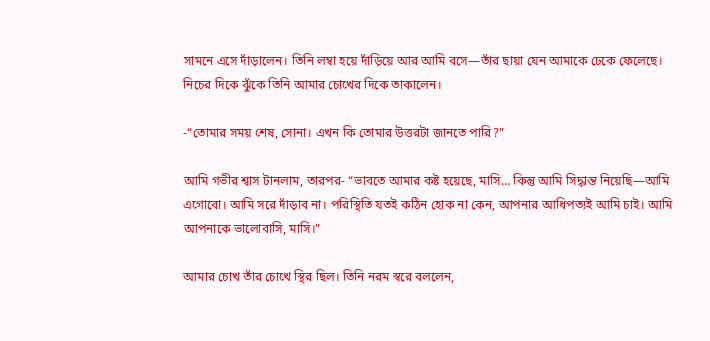সামনে এসে দাঁড়ালেন। তিনি লম্বা হয়ে দাঁড়িয়ে আর আমি বসে—তাঁর ছায়া যেন আমাকে ঢেকে ফেলেছে। নিচের দিকে ঝুঁকে তিনি আমার চোখের দিকে তাকালেন।

-“তোমার সময় শেষ, সোনা। এখন কি তোমার উত্তরটা জানতে পারি?”

আমি গভীর শ্বাস টানলাম, তারপর- “ভাবতে আমার কষ্ট হয়েছে, মাসি… কিন্তু আমি সিদ্ধান্ত নিয়েছি—আমি এগোবো। আমি সরে দাঁড়াব না। পরিস্থিতি যতই কঠিন হোক না কেন, আপনার আধিপত্যই আমি চাই। আমি আপনাকে ভালোবাসি, মাসি।”

আমার চোখ তাঁর চোখে স্থির ছিল। তিনি নরম স্বরে বললেন,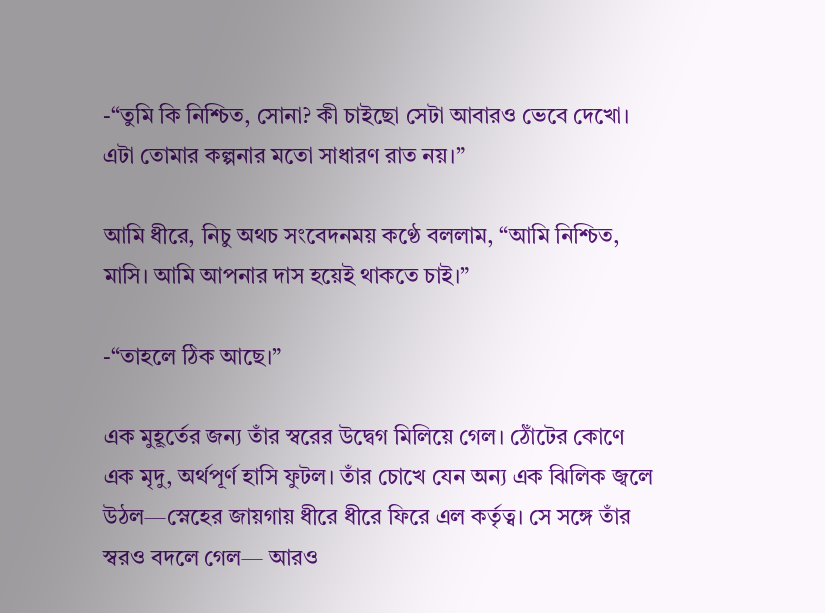-“তুমি কি নিশ্চিত, সোনা? কী চাইছো সেটা আবারও ভেবে দেখো। এটা তোমার কল্পনার মতো সাধারণ রাত নয়।”

আমি ধীরে, নিচু অথচ সংবেদনময় কণ্ঠে বললাম, “আমি নিশ্চিত, মাসি। আমি আপনার দাস হয়েই থাকতে চাই।”

-“তাহলে ঠিক আছে।”

এক মুহূর্তের জন্য তাঁর স্বরের উদ্বেগ মিলিয়ে গেল। ঠোঁটের কোণে এক মৃদু, অর্থপূর্ণ হাসি ফুটল। তাঁর চোখে যেন অন্য এক ঝিলিক জ্বলে উঠল—স্নেহের জায়গায় ধীরে ধীরে ফিরে এল কর্তৃত্ব। সে সঙ্গে তাঁর স্বরও বদলে গেল— আরও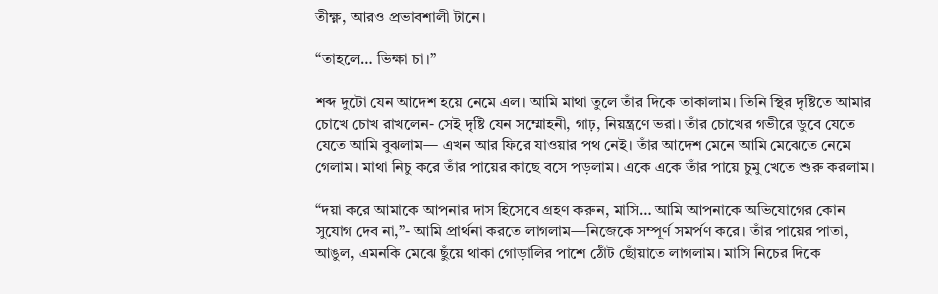তীক্ষ্ণ, আরও প্রভাবশালী টানে।

“তাহলে… ভিক্ষা চা।”

শব্দ দুটো যেন আদেশ হয়ে নেমে এল। আমি মাথা তুলে তাঁর দিকে তাকালাম। তিনি স্থির দৃষ্টিতে আমার চোখে চোখ রাখলেন- সেই দৃষ্টি যেন সম্মোহনী, গাঢ়, নিয়ন্ত্রণে ভরা। তাঁর চোখের গভীরে ডুবে যেতে যেতে আমি বুঝলাম— এখন আর ফিরে যাওয়ার পথ নেই। তাঁর আদেশ মেনে আমি মেঝেতে নেমে গেলাম। মাথা নিচু করে তাঁর পায়ের কাছে বসে পড়লাম। একে একে তাঁর পায়ে চুমু খেতে শুরু করলাম।

“দয়া করে আমাকে আপনার দাস হিসেবে গ্রহণ করুন, মাসি… আমি আপনাকে অভিযোগের কোন সুযোগ দেব না,”- আমি প্রার্থনা করতে লাগলাম—নিজেকে সম্পূর্ণ সমর্পণ করে। তাঁর পায়ের পাতা, আঙুল, এমনকি মেঝে ছুঁয়ে থাকা গোড়ালির পাশে ঠোঁট ছোঁয়াতে লাগলাম। মাসি নিচের দিকে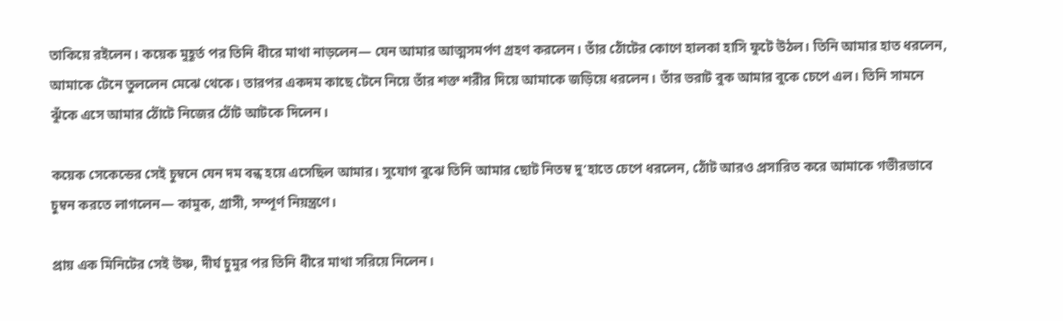তাকিয়ে রইলেন। কয়েক মুহূর্ত পর তিনি ধীরে মাথা নাড়লেন— যেন আমার আত্মসমর্পণ গ্রহণ করলেন। তাঁর ঠোঁটের কোণে হালকা হাসি ফুটে উঠল। তিনি আমার হাত ধরলেন, আমাকে টেনে তুললেন মেঝে থেকে। তারপর একদম কাছে টেনে নিয়ে তাঁর শক্ত শরীর দিয়ে আমাকে জড়িয়ে ধরলেন। তাঁর ভরাট বুক আমার বুকে চেপে এল। তিনি সামনে ঝুঁকে এসে আমার ঠোঁটে নিজের ঠোঁট আটকে দিলেন।

কয়েক সেকেন্ডের সেই চুম্বনে যেন দম বন্ধ হয়ে এসেছিল আমার। সুযোগ বুঝে তিনি আমার ছোট নিতম্ব দু’হাতে চেপে ধরলেন, ঠোঁট আরও প্রসারিত করে আমাকে গভীরভাবে চুম্বন করতে লাগলেন— কামুক, গ্রাসী, সম্পূর্ণ নিয়ন্ত্রণে।

প্রায় এক মিনিটের সেই উষ্ণ, দীর্ঘ চুমুর পর তিনি ধীরে মাথা সরিয়ে নিলেন।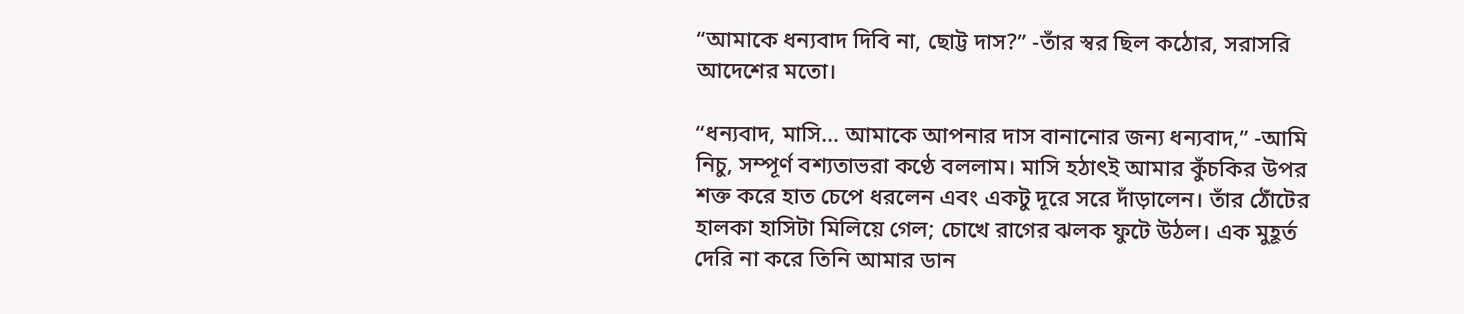“আমাকে ধন্যবাদ দিবি না, ছোট্ট দাস?” -তাঁর স্বর ছিল কঠোর, সরাসরি আদেশের মতো।

“ধন্যবাদ, মাসি… আমাকে আপনার দাস বানানোর জন্য ধন্যবাদ,” -আমি নিচু, সম্পূর্ণ বশ্যতাভরা কণ্ঠে বললাম। মাসি হঠাৎই আমার কুঁচকির উপর শক্ত করে হাত চেপে ধরলেন এবং একটু দূরে সরে দাঁড়ালেন। তাঁর ঠোঁটের হালকা হাসিটা মিলিয়ে গেল; চোখে রাগের ঝলক ফুটে উঠল। এক মুহূর্ত দেরি না করে তিনি আমার ডান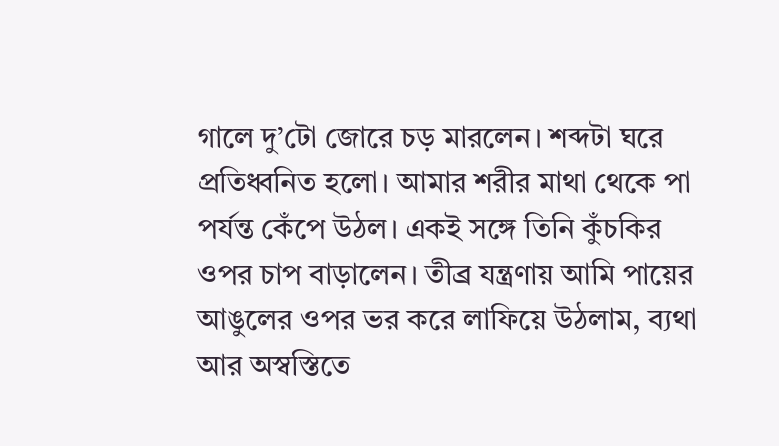গালে দু’টো জোরে চড় মারলেন। শব্দটা ঘরে প্রতিধ্বনিত হলো। আমার শরীর মাথা থেকে পা পর্যন্ত কেঁপে উঠল। একই সঙ্গে তিনি কুঁচকির ওপর চাপ বাড়ালেন। তীব্র যন্ত্রণায় আমি পায়ের আঙুলের ওপর ভর করে লাফিয়ে উঠলাম, ব্যথা আর অস্বস্তিতে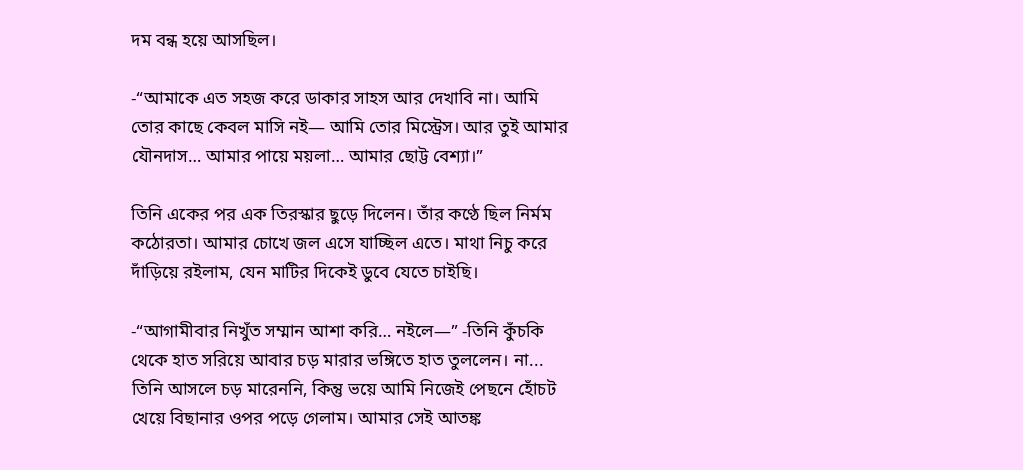দম বন্ধ হয়ে আসছিল।

-“আমাকে এত সহজ করে ডাকার সাহস আর দেখাবি না। আমি তোর কাছে কেবল মাসি নই— আমি তোর মিস্ট্রেস। আর তুই আমার যৌনদাস… আমার পায়ে ময়লা… আমার ছোট্ট বেশ্যা।”

তিনি একের পর এক তিরস্কার ছুড়ে দিলেন। তাঁর কণ্ঠে ছিল নির্মম কঠোরতা। আমার চোখে জল এসে যাচ্ছিল এতে। মাথা নিচু করে দাঁড়িয়ে রইলাম, যেন মাটির দিকেই ডুবে যেতে চাইছি।

-“আগামীবার নিখুঁত সম্মান আশা করি… নইলে—” -তিনি কুঁচকি থেকে হাত সরিয়ে আবার চড় মারার ভঙ্গিতে হাত তুললেন। না... তিনি আসলে চড় মারেননি, কিন্তু ভয়ে আমি নিজেই পেছনে হোঁচট খেয়ে বিছানার ওপর পড়ে গেলাম। আমার সেই আতঙ্ক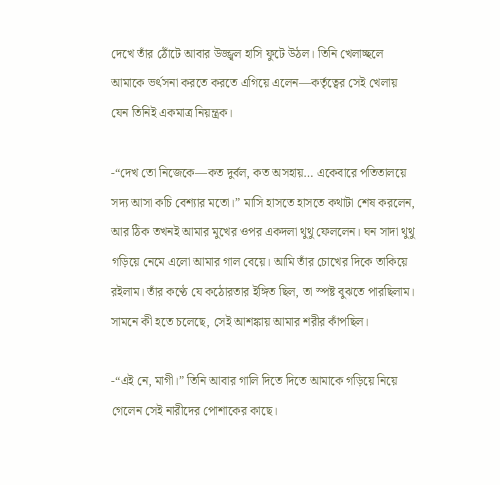দেখে তাঁর ঠোঁটে আবার উজ্জ্বল হাসি ফুটে উঠল। তিনি খেলাচ্ছলে আমাকে ভর্ৎসনা করতে করতে এগিয়ে এলেন—কর্তৃত্বের সেই খেলায় যেন তিনিই একমাত্র নিয়ন্ত্রক।

-“দেখ তো নিজেকে—কত দুর্বল, কত অসহায়… একেবারে পতিতালয়ে সদ্য আসা কচি বেশ্যার মতো।” মাসি হাসতে হাসতে কথাটা শেষ করলেন, আর ঠিক তখনই আমার মুখের ওপর একদলা থুথু ফেললেন। ঘন সাদা থুথু গড়িয়ে নেমে এলো আমার গাল বেয়ে। আমি তাঁর চোখের দিকে তাকিয়ে রইলাম। তাঁর কণ্ঠে যে কঠোরতার ইঙ্গিত ছিল, তা স্পষ্ট বুঝতে পারছিলাম। সামনে কী হতে চলেছে, সেই আশঙ্কায় আমার শরীর কাঁপছিল।

-“এই নে, মাগী।” তিনি আবার গালি দিতে দিতে আমাকে গড়িয়ে নিয়ে গেলেন সেই নারীদের পোশাকের কাছে।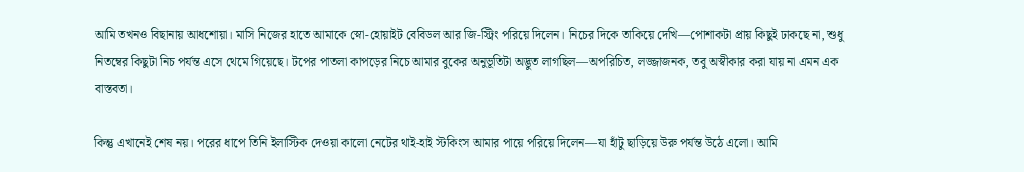আমি তখনও বিছানায় আধশোয়া। মাসি নিজের হাতে আমাকে স্নো-হোয়াইট বেবিডল আর জি-স্ট্রিং পরিয়ে দিলেন। নিচের দিকে তাকিয়ে দেখি—পোশাকটা প্রায় কিছুই ঢাকছে না, শুধু নিতম্বের কিছুটা নিচ পর্যন্ত এসে থেমে গিয়েছে। টপের পাতলা কাপড়ের নিচে আমার বুকের অনুভূতিটা অদ্ভুত লাগছিল—অপরিচিত, লজ্জাজনক, তবু অস্বীকার করা যায় না এমন এক বাস্তবতা।

কিন্তু এখানেই শেষ নয়। পরের ধাপে তিনি ইলাস্টিক দেওয়া কালো নেটের থাই-হাই স্টকিংস আমার পায়ে পরিয়ে দিলেন—যা হাঁটু ছাড়িয়ে উরু পর্যন্ত উঠে এলো। আমি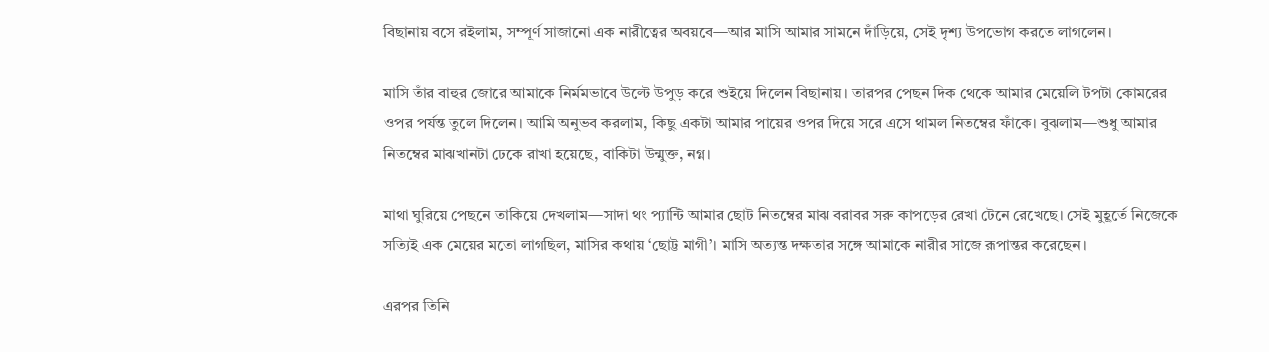বিছানায় বসে রইলাম, সম্পূর্ণ সাজানো এক নারীত্বের অবয়বে—আর মাসি আমার সামনে দাঁড়িয়ে, সেই দৃশ্য উপভোগ করতে লাগলেন।

মাসি তাঁর বাহুর জোরে আমাকে নির্মমভাবে উল্টে উপুড় করে শুইয়ে দিলেন বিছানায়। তারপর পেছন দিক থেকে আমার মেয়েলি টপটা কোমরের ওপর পর্যন্ত তুলে দিলেন। আমি অনুভব করলাম, কিছু একটা আমার পায়ের ওপর দিয়ে সরে এসে থামল নিতম্বের ফাঁকে। বুঝলাম—শুধু আমার নিতম্বের মাঝখানটা ঢেকে রাখা হয়েছে, বাকিটা উন্মুক্ত, নগ্ন।

মাথা ঘুরিয়ে পেছনে তাকিয়ে দেখলাম—সাদা থং প্যান্টি আমার ছোট নিতম্বের মাঝ বরাবর সরু কাপড়ের রেখা টেনে রেখেছে। সেই মুহূর্তে নিজেকে সত্যিই এক মেয়ের মতো লাগছিল, মাসির কথায় ‘ছোট্ট মাগী’। মাসি অত্যন্ত দক্ষতার সঙ্গে আমাকে নারীর সাজে রূপান্তর করেছেন।

এরপর তিনি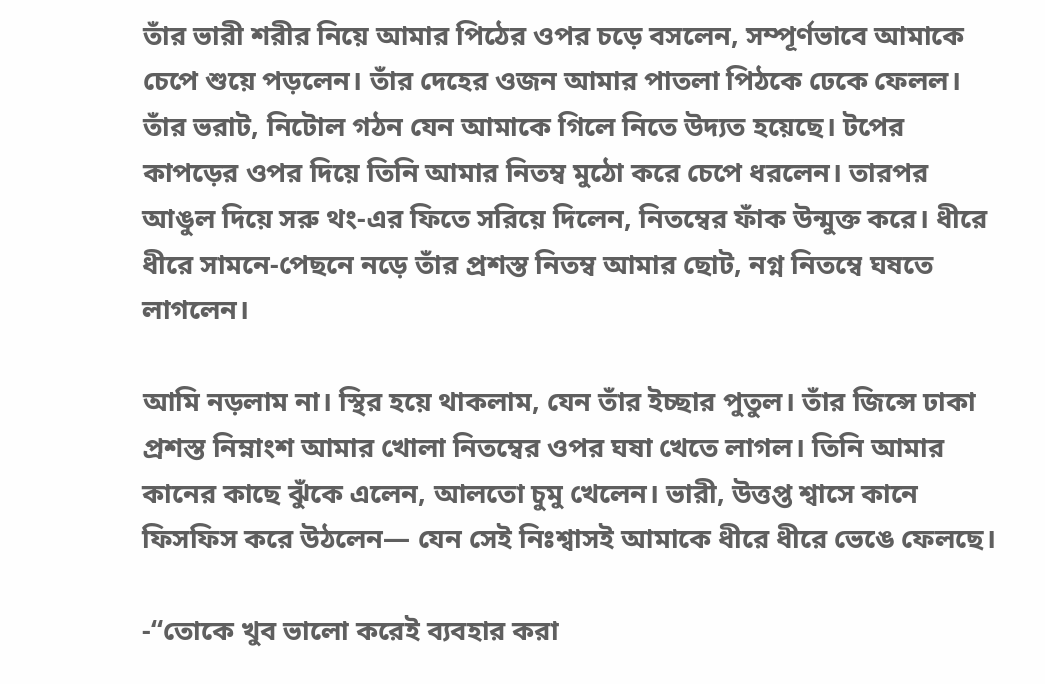তাঁর ভারী শরীর নিয়ে আমার পিঠের ওপর চড়ে বসলেন, সম্পূর্ণভাবে আমাকে চেপে শুয়ে পড়লেন। তাঁর দেহের ওজন আমার পাতলা পিঠকে ঢেকে ফেলল। তাঁর ভরাট, নিটোল গঠন যেন আমাকে গিলে নিতে উদ্যত হয়েছে। টপের কাপড়ের ওপর দিয়ে তিনি আমার নিতম্ব মুঠো করে চেপে ধরলেন। তারপর আঙুল দিয়ে সরু থং-এর ফিতে সরিয়ে দিলেন, নিতম্বের ফাঁক উন্মুক্ত করে। ধীরে ধীরে সামনে-পেছনে নড়ে তাঁর প্রশস্ত নিতম্ব আমার ছোট, নগ্ন নিতম্বে ঘষতে লাগলেন।

আমি নড়লাম না। স্থির হয়ে থাকলাম, যেন তাঁর ইচ্ছার পুতুল। তাঁর জিন্সে ঢাকা প্রশস্ত নিম্নাংশ আমার খোলা নিতম্বের ওপর ঘষা খেতে লাগল। তিনি আমার কানের কাছে ঝুঁকে এলেন, আলতো চুমু খেলেন। ভারী, উত্তপ্ত শ্বাসে কানে ফিসফিস করে উঠলেন— যেন সেই নিঃশ্বাসই আমাকে ধীরে ধীরে ভেঙে ফেলছে।

-“তোকে খুব ভালো করেই ব্যবহার করা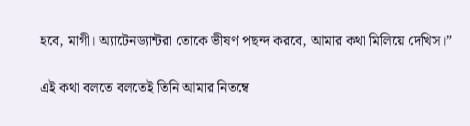হবে, মাগী। অ্যাটেনড্যান্টরা তোকে ভীষণ পছন্দ করবে, আমার কথা মিলিয়ে দেখিস।”

এই কথা বলতে বলতেই তিনি আমার নিতম্বে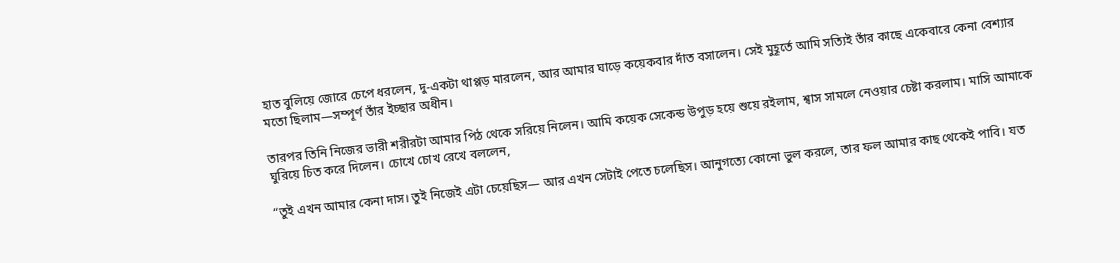হাত বুলিয়ে জোরে চেপে ধরলেন, দু-একটা থাপ্পড় মারলেন, আর আমার ঘাড়ে কয়েকবার দাঁত বসালেন। সেই মুহূর্তে আমি সত্যিই তাঁর কাছে একেবারে কেনা বেশ্যার মতো ছিলাম—সম্পূর্ণ তাঁর ইচ্ছার অধীন।

তারপর তিনি নিজের ভারী শরীরটা আমার পিঠ থেকে সরিয়ে নিলেন। আমি কয়েক সেকেন্ড উপুড় হয়ে শুয়ে রইলাম, শ্বাস সামলে নেওয়ার চেষ্টা করলাম। মাসি আমাকে ঘুরিয়ে চিত করে দিলেন। চোখে চোখ রেখে বললেন,

“তুই এখন আমার কেনা দাস। তুই নিজেই এটা চেয়েছিস— আর এখন সেটাই পেতে চলেছিস। আনুগত্যে কোনো ভুল করলে, তার ফল আমার কাছ থেকেই পাবি। যত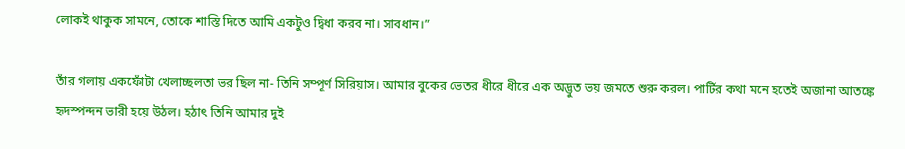লোকই থাকুক সামনে, তোকে শাস্তি দিতে আমি একটুও দ্বিধা করব না। সাবধান।”

তাঁর গলায় একফোঁটা খেলাচ্ছলতা ভর ছিল না- তিনি সম্পূর্ণ সিরিয়াস। আমার বুকের ভেতর ধীরে ধীরে এক অদ্ভুত ভয় জমতে শুরু করল। পার্টির কথা মনে হতেই অজানা আতঙ্কে হৃদস্পন্দন ভারী হয়ে উঠল। হঠাৎ তিনি আমার দুই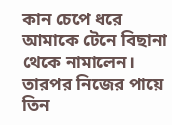কান চেপে ধরে আমাকে টেনে বিছানা থেকে নামালেন। তারপর নিজের পায়ে তিন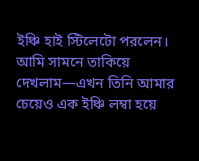ইঞ্চি হাই স্টিলেটো পরলেন। আমি সামনে তাকিয়ে দেখলাম—এখন তিনি আমার চেয়েও এক ইঞ্চি লম্বা হয়ে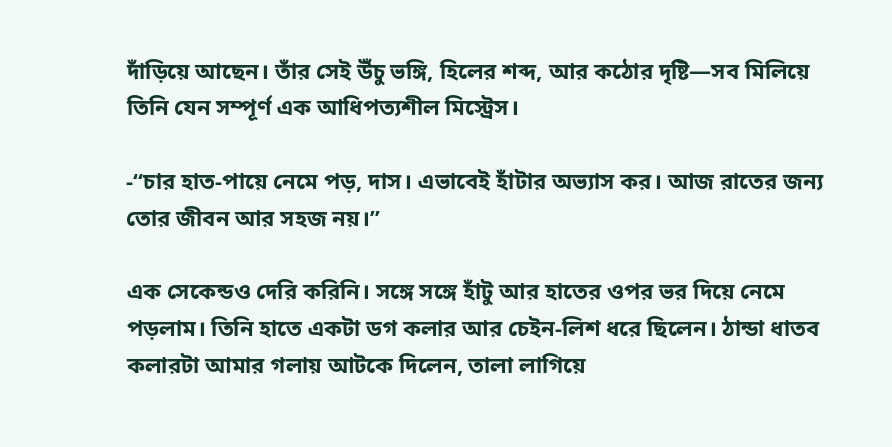দাঁড়িয়ে আছেন। তাঁর সেই উঁচু ভঙ্গি, হিলের শব্দ, আর কঠোর দৃষ্টি—সব মিলিয়ে তিনি যেন সম্পূর্ণ এক আধিপত্যশীল মিস্ট্রেস।

-“চার হাত-পায়ে নেমে পড়, দাস। এভাবেই হাঁটার অভ্যাস কর। আজ রাতের জন্য তোর জীবন আর সহজ নয়।”

এক সেকেন্ডও দেরি করিনি। সঙ্গে সঙ্গে হাঁটু আর হাতের ওপর ভর দিয়ে নেমে পড়লাম। তিনি হাতে একটা ডগ কলার আর চেইন-লিশ ধরে ছিলেন। ঠান্ডা ধাতব কলারটা আমার গলায় আটকে দিলেন, তালা লাগিয়ে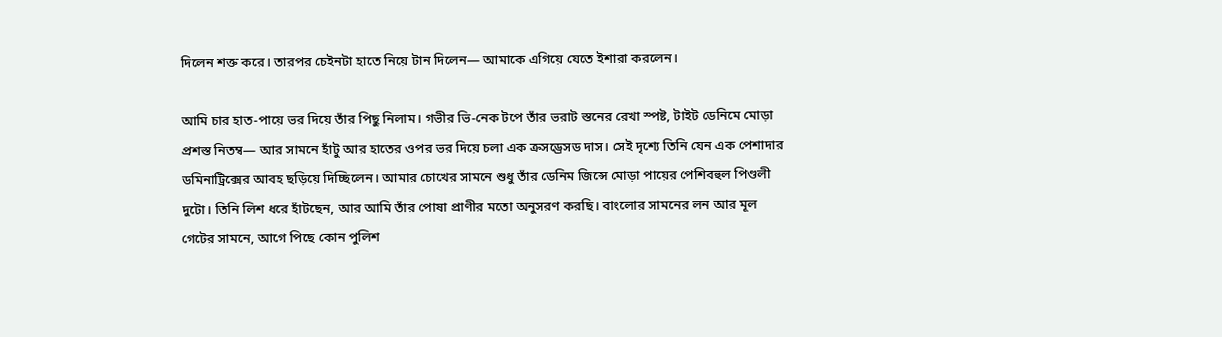দিলেন শক্ত করে। তারপর চেইনটা হাতে নিয়ে টান দিলেন— আমাকে এগিয়ে যেতে ইশারা করলেন।

আমি চার হাত-পায়ে ভর দিয়ে তাঁর পিছু নিলাম। গভীর ভি-নেক টপে তাঁর ভরাট স্তনের রেখা স্পষ্ট, টাইট ডেনিমে মোড়া প্রশস্ত নিতম্ব— আর সামনে হাঁটু আর হাতের ওপর ভর দিয়ে চলা এক ক্রসড্রেসড দাস। সেই দৃশ্যে তিনি যেন এক পেশাদার ডমিনাট্রিক্সের আবহ ছড়িয়ে দিচ্ছিলেন। আমার চোখের সামনে শুধু তাঁর ডেনিম জিন্সে মোড়া পায়ের পেশিবহুল পিণ্ডলী দুটো। তিনি লিশ ধরে হাঁটছেন, আর আমি তাঁর পোষা প্রাণীর মতো অনুসরণ করছি। বাংলোর সামনের লন আর মূল গেটের সামনে, আগে পিছে কোন পুলিশ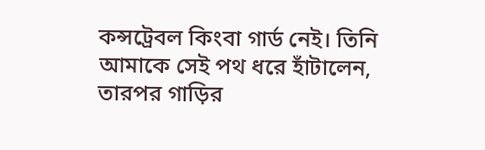কন্সট্রেবল কিংবা গার্ড নেই। তিনি আমাকে সেই পথ ধরে হাঁটালেন, তারপর গাড়ির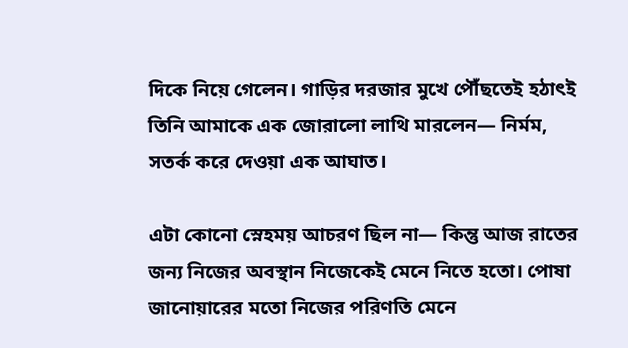দিকে নিয়ে গেলেন। গাড়ির দরজার মুখে পৌঁছতেই হঠাৎই তিনি আমাকে এক জোরালো লাথি মারলেন— নির্মম, সতর্ক করে দেওয়া এক আঘাত।

এটা কোনো স্নেহময় আচরণ ছিল না— কিন্তু আজ রাতের জন্য নিজের অবস্থান নিজেকেই মেনে নিতে হতো। পোষা জানোয়ারের মতো নিজের পরিণতি মেনে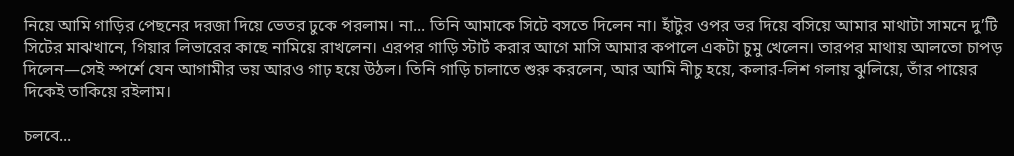নিয়ে আমি গাড়ির পেছনের দরজা দিয়ে ভেতর ঢুকে পরলাম। না... তিনি আমাকে সিটে বসতে দিলেন না। হাঁটুর ওপর ভর দিয়ে বসিয়ে আমার মাথাটা সামনে দু’টি সিটের মাঝখানে, গিয়ার লিভারের কাছে নামিয়ে রাখলেন। এরপর গাড়ি স্টার্ট করার আগে মাসি আমার কপালে একটা চুমু খেলেন। তারপর মাথায় আলতো চাপড় দিলেন—সেই স্পর্শে যেন আগামীর ভয় আরও গাঢ় হয়ে উঠল। তিনি গাড়ি চালাতে শুরু করলেন, আর আমি নীচু হয়ে, কলার-লিশ গলায় ঝুলিয়ে, তাঁর পায়ের দিকেই তাকিয়ে রইলাম।

চলবে...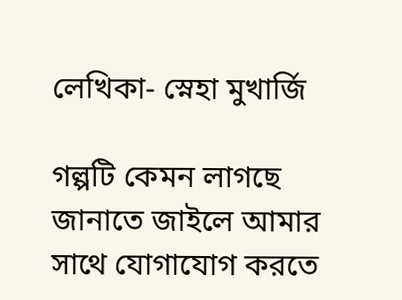লেখিকা- স্নেহা মুখার্জি

গল্পটি কেমন লাগছে জানাতে জাইলে আমার সাথে যোগাযোগ করতে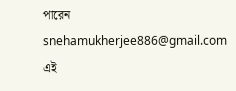পারেন snehamukherjee886@gmail.com এই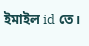ইমাইল id তে।